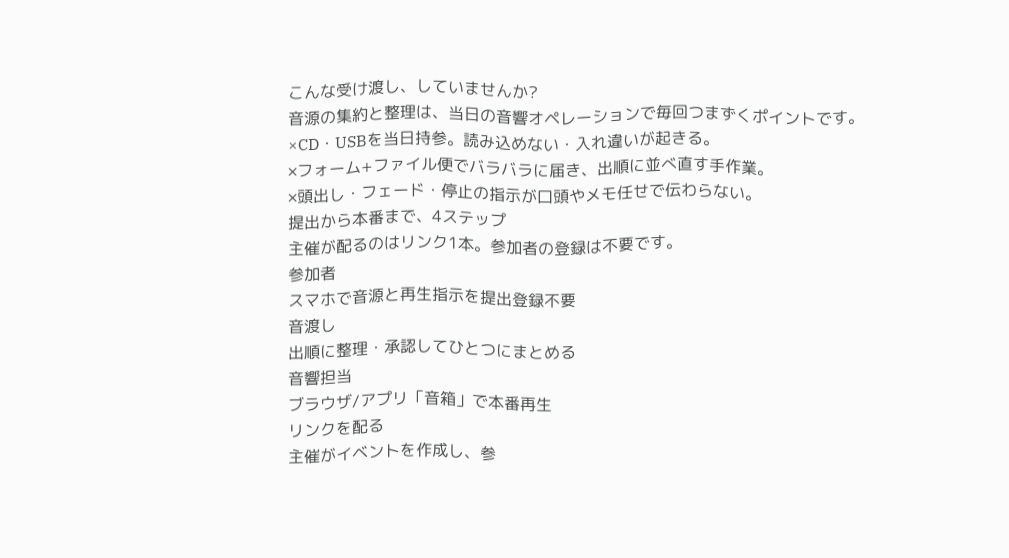こんな受け渡し、していませんか?
音源の集約と整理は、当日の音響オペレーションで毎回つまずくポイントです。
×CD・USBを当日持参。読み込めない・入れ違いが起きる。
×フォーム+ファイル便でバラバラに届き、出順に並べ直す手作業。
×頭出し・フェード・停止の指示が口頭やメモ任せで伝わらない。
提出から本番まで、4ステップ
主催が配るのはリンク1本。参加者の登録は不要です。
参加者
スマホで音源と再生指示を提出登録不要
音渡し
出順に整理・承認してひとつにまとめる
音響担当
ブラウザ/アプリ「音箱」で本番再生
リンクを配る
主催がイベントを作成し、参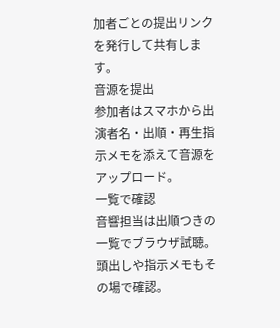加者ごとの提出リンクを発行して共有します。
音源を提出
参加者はスマホから出演者名・出順・再生指示メモを添えて音源をアップロード。
一覧で確認
音響担当は出順つきの一覧でブラウザ試聴。頭出しや指示メモもその場で確認。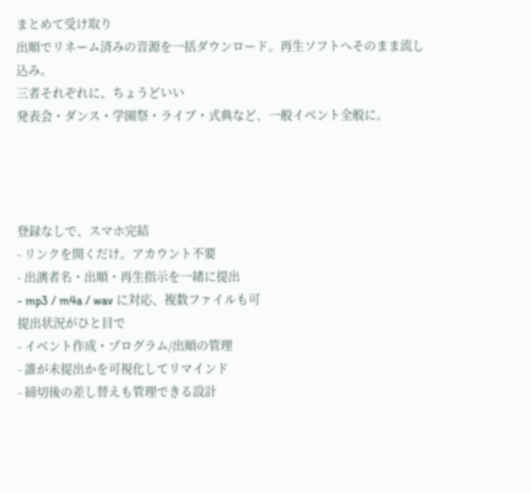まとめて受け取り
出順でリネーム済みの音源を一括ダウンロード。再生ソフトへそのまま流し込み。
三者それぞれに、ちょうどいい
発表会・ダンス・学園祭・ライブ・式典など、一般イベント全般に。




登録なしで、スマホ完結
- リンクを開くだけ。アカウント不要
- 出演者名・出順・再生指示を一緒に提出
- mp3 / m4a / wav に対応、複数ファイルも可
提出状況がひと目で
- イベント作成・プログラム/出順の管理
- 誰が未提出かを可視化してリマインド
- 締切後の差し替えも管理できる設計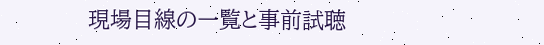現場目線の一覧と事前試聴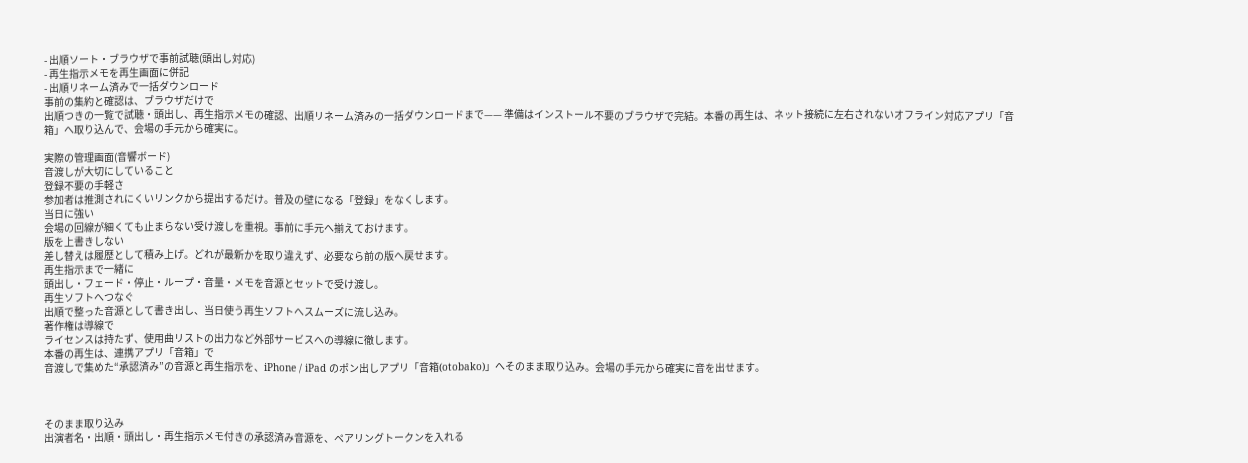- 出順ソート・ブラウザで事前試聴(頭出し対応)
- 再生指示メモを再生画面に併記
- 出順リネーム済みで一括ダウンロード
事前の集約と確認は、ブラウザだけで
出順つきの一覧で試聴・頭出し、再生指示メモの確認、出順リネーム済みの一括ダウンロードまで—— 準備はインストール不要のブラウザで完結。本番の再生は、ネット接続に左右されないオフライン対応アプリ「音箱」へ取り込んで、会場の手元から確実に。

実際の管理画面(音響ボード)
音渡しが大切にしていること
登録不要の手軽さ
参加者は推測されにくいリンクから提出するだけ。普及の壁になる「登録」をなくします。
当日に強い
会場の回線が細くても止まらない受け渡しを重視。事前に手元へ揃えておけます。
版を上書きしない
差し替えは履歴として積み上げ。どれが最新かを取り違えず、必要なら前の版へ戻せます。
再生指示まで一緒に
頭出し・フェード・停止・ループ・音量・メモを音源とセットで受け渡し。
再生ソフトへつなぐ
出順で整った音源として書き出し、当日使う再生ソフトへスムーズに流し込み。
著作権は導線で
ライセンスは持たず、使用曲リストの出力など外部サービスへの導線に徹します。
本番の再生は、連携アプリ「音箱」で
音渡しで集めた“承認済み”の音源と再生指示を、iPhone / iPad のポン出しアプリ「音箱(otobako)」へそのまま取り込み。会場の手元から確実に音を出せます。



そのまま取り込み
出演者名・出順・頭出し・再生指示メモ付きの承認済み音源を、ペアリングトークンを入れる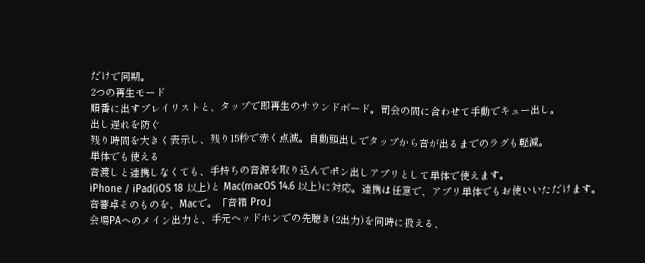だけで同期。
2つの再生モード
順番に出すプレイリストと、タップで即再生のサウンドボード。司会の間に合わせて手動でキュー出し。
出し遅れを防ぐ
残り時間を大きく表示し、残り15秒で赤く点滅。自動頭出しでタップから音が出るまでのラグも軽減。
単体でも使える
音渡しと連携しなくても、手持ちの音源を取り込んでポン出しアプリとして単体で使えます。
iPhone / iPad(iOS 18 以上)と Mac(macOS 14.6 以上)に対応。連携は任意で、アプリ単体でもお使いいただけます。
音響卓そのものを、Macで。「音箱 Pro」
会場PAへのメイン出力と、手元ヘッドホンでの先聴き(2出力)を同時に扱える、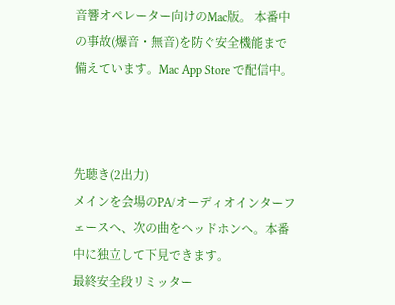音響オペレーター向けのMac版。 本番中の事故(爆音・無音)を防ぐ安全機能まで備えています。Mac App Store で配信中。



先聴き(2出力)
メインを会場のPA/オーディオインターフェースへ、次の曲をヘッドホンへ。本番中に独立して下見できます。
最終安全段リミッター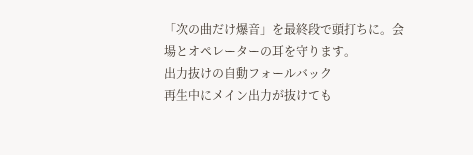「次の曲だけ爆音」を最終段で頭打ちに。会場とオペレーターの耳を守ります。
出力抜けの自動フォールバック
再生中にメイン出力が抜けても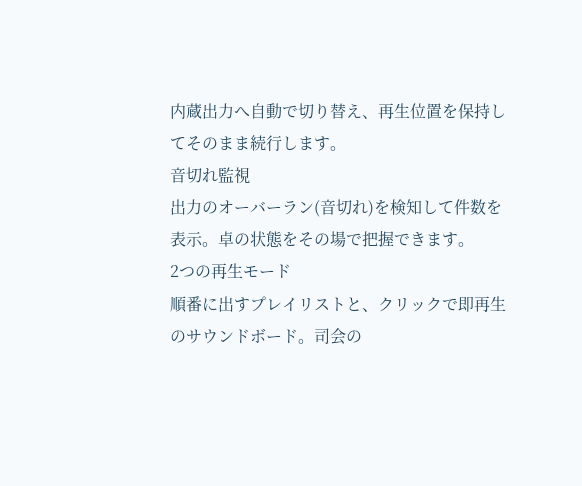内蔵出力へ自動で切り替え、再生位置を保持してそのまま続行します。
音切れ監視
出力のオーバーラン(音切れ)を検知して件数を表示。卓の状態をその場で把握できます。
2つの再生モード
順番に出すプレイリストと、クリックで即再生のサウンドボード。司会の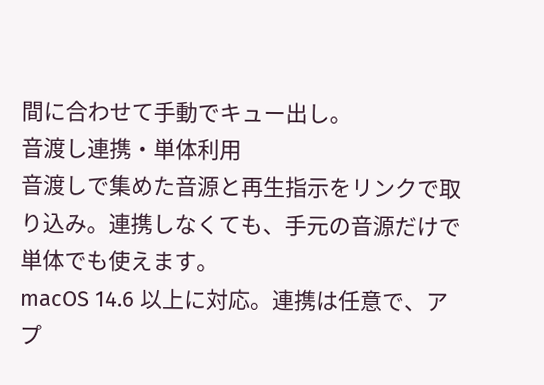間に合わせて手動でキュー出し。
音渡し連携・単体利用
音渡しで集めた音源と再生指示をリンクで取り込み。連携しなくても、手元の音源だけで単体でも使えます。
macOS 14.6 以上に対応。連携は任意で、アプ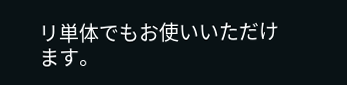リ単体でもお使いいただけます。